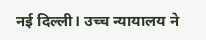नई दिल्ली। उच्च न्यायालय ने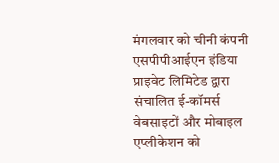मंगलवार को चीनी कंपनी एसपीपीआईएन इंडिया प्राइवेट लिमिटेड द्वारा संचालित ई-कॉमर्स वेबसाइटों और मोबाइल एप्लीकेशन को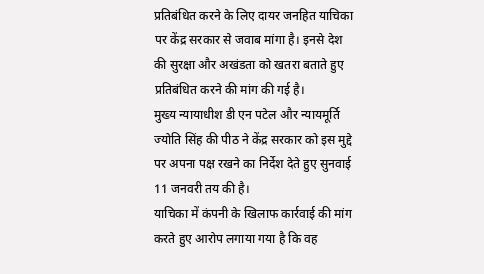प्रतिबंधित करने के लिए दायर जनहित याचिका पर केंद्र सरकार से जवाब मांगा है। इनसे देश की सुरक्षा और अखंडता को खतरा बताते हुए प्रतिबंधित करने की मांग की गई है।
मुख्य न्यायाधीश डी एन पटेल और न्यायमूर्ति ज्योति सिंह की पीठ ने केंद्र सरकार को इस मुद्दे पर अपना पक्ष रखने का निर्देश देते हुए सुनवाई 11 जनवरी तय की है।
याचिका में कंपनी के खिलाफ कार्रवाई की मांग करते हुए आरोप लगाया गया है कि वह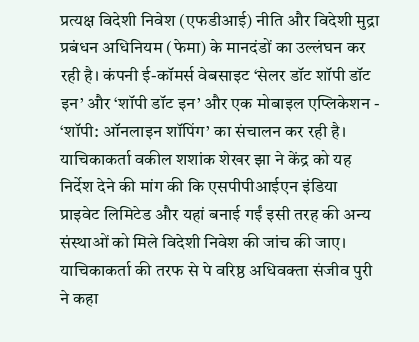प्रत्यक्ष विदेशी निवेश (एफडीआई) नीति और विदेशी मुद्रा प्रबंधन अधिनियम (फेमा) के मानदंडों का उल्लंघन कर रही है। कंपनी ई-कॉमर्स वेबसाइट ‘सेलर डॉट शॉपी डॉट इन’ और ‘शॉपी डॉट इन’ और एक मोबाइल एप्लिकेशन - ‘शॉपी: ऑनलाइन शॉपिंग’ का संचालन कर रही है।
याचिकाकर्ता वकील शशांक शेखर झा ने केंद्र को यह निर्देश देने की मांग की कि एसपीपीआईएन इंडिया प्राइवेट लिमिटेड और यहां बनाई गईं इसी तरह की अन्य संस्थाओं को मिले विदेशी निवेश की जांच की जाए। याचिकाकर्ता की तरफ से पे वरिष्ठ अधिवक्ता संजीव पुरी ने कहा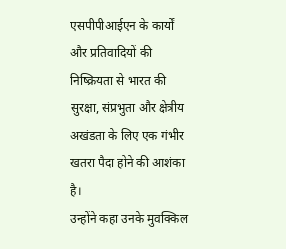एसपीपीआईएन के कार्यों और प्रतिवादियों की निष्क्रियता से भारत की सुरक्षा, संप्रभुता और क्षेत्रीय अखंडता के लिए एक गंभीर खतरा पैदा होने की आशंका है।
उन्होंने कहा उनके मुवक्किल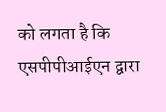को लगता है कि एसपीपीआईएन द्वारा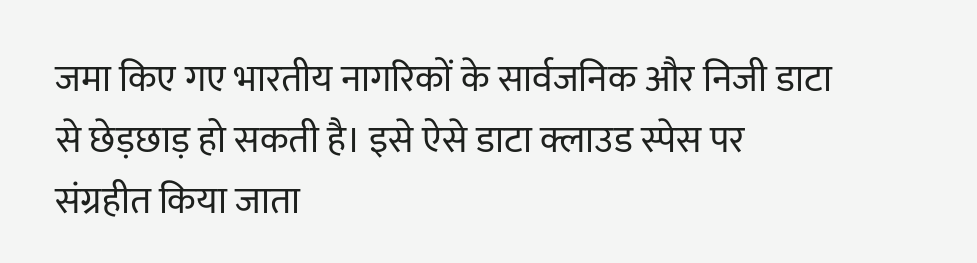जमा किए गए भारतीय नागरिकों के सार्वजनिक और निजी डाटा से छेड़छाड़ हो सकती है। इसे ऐसे डाटा क्लाउड स्पेस पर संग्रहीत किया जाता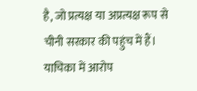है, जो प्रत्यक्ष या अप्रत्यक्ष रूप से चीनी सरकार की पहुंच में हैं।
याचिका में आरोप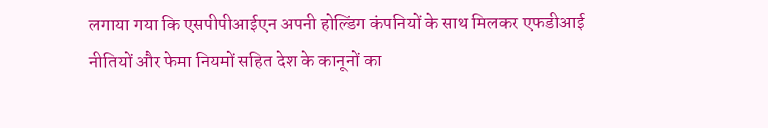लगाया गया कि एसपीपीआईएन अपनी होल्डिंग कंपनियों के साथ मिलकर एफडीआई नीतियों और फेमा नियमों सहित देश के कानूनों का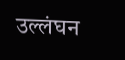उल्लंघन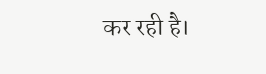कर रही है।